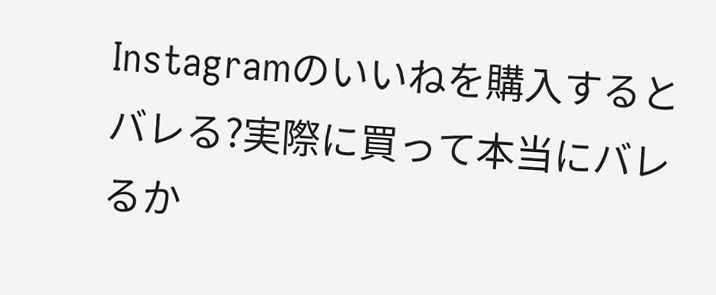Instagramのいいねを購入するとバレる?実際に買って本当にバレるか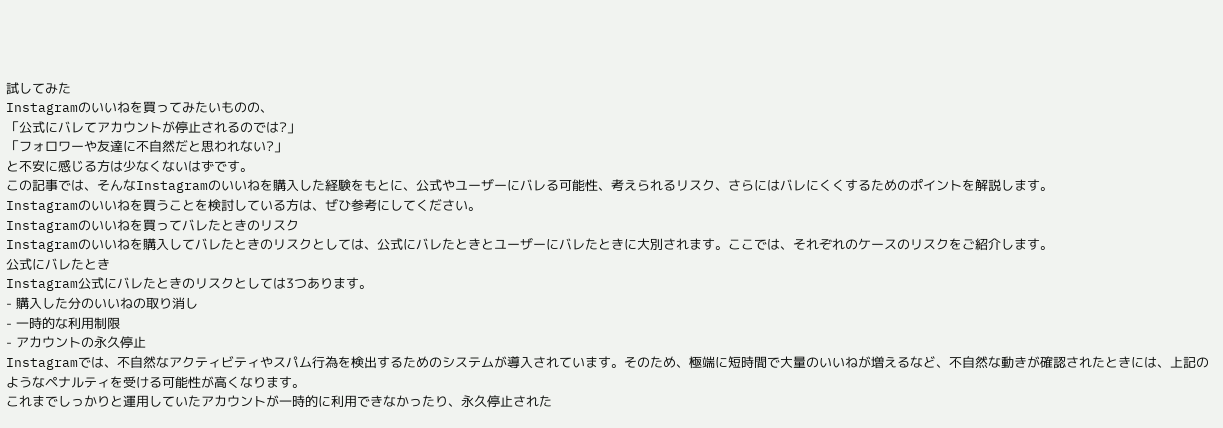試してみた
Instagramのいいねを買ってみたいものの、
「公式にバレてアカウントが停止されるのでは?」
「フォロワーや友達に不自然だと思われない?」
と不安に感じる方は少なくないはずです。
この記事では、そんなInstagramのいいねを購入した経験をもとに、公式やユーザーにバレる可能性、考えられるリスク、さらにはバレにくくするためのポイントを解説します。
Instagramのいいねを買うことを検討している方は、ぜひ参考にしてください。
Instagramのいいねを買ってバレたときのリスク
Instagramのいいねを購入してバレたときのリスクとしては、公式にバレたときとユーザーにバレたときに大別されます。ここでは、それぞれのケースのリスクをご紹介します。
公式にバレたとき
Instagram公式にバレたときのリスクとしては3つあります。
- 購入した分のいいねの取り消し
- 一時的な利用制限
- アカウントの永久停止
Instagramでは、不自然なアクティビティやスパム行為を検出するためのシステムが導入されています。そのため、極端に短時間で大量のいいねが増えるなど、不自然な動きが確認されたときには、上記のようなペナルティを受ける可能性が高くなります。
これまでしっかりと運用していたアカウントが一時的に利用できなかったり、永久停止された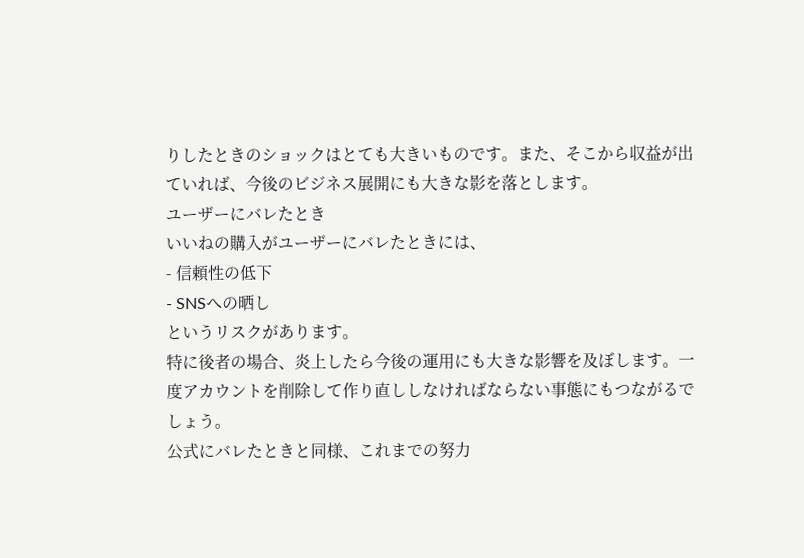りしたときのショックはとても大きいものです。また、そこから収益が出ていれば、今後のビジネス展開にも大きな影を落とします。
ユーザーにバレたとき
いいねの購入がユーザーにバレたときには、
- 信頼性の低下
- SNSへの晒し
というリスクがあります。
特に後者の場合、炎上したら今後の運用にも大きな影響を及ぼします。一度アカウントを削除して作り直ししなければならない事態にもつながるでしょう。
公式にバレたときと同様、これまでの努力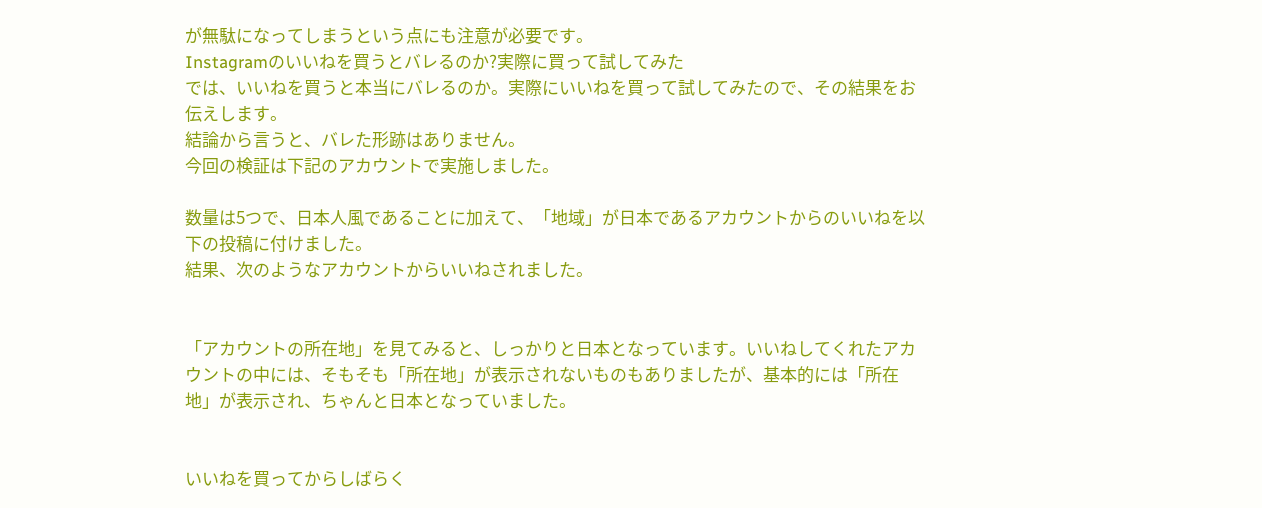が無駄になってしまうという点にも注意が必要です。
Instagramのいいねを買うとバレるのか?実際に買って試してみた
では、いいねを買うと本当にバレるのか。実際にいいねを買って試してみたので、その結果をお伝えします。
結論から言うと、バレた形跡はありません。
今回の検証は下記のアカウントで実施しました。

数量は5つで、日本人風であることに加えて、「地域」が日本であるアカウントからのいいねを以下の投稿に付けました。
結果、次のようなアカウントからいいねされました。


「アカウントの所在地」を見てみると、しっかりと日本となっています。いいねしてくれたアカウントの中には、そもそも「所在地」が表示されないものもありましたが、基本的には「所在地」が表示され、ちゃんと日本となっていました。


いいねを買ってからしばらく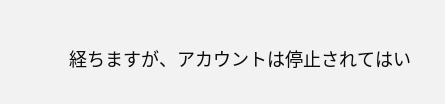経ちますが、アカウントは停止されてはい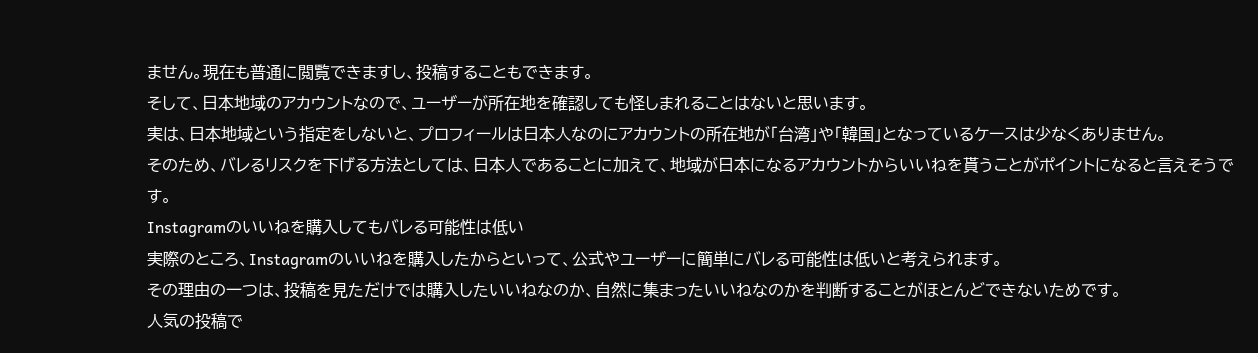ません。現在も普通に閲覧できますし、投稿することもできます。
そして、日本地域のアカウントなので、ユーザーが所在地を確認しても怪しまれることはないと思います。
実は、日本地域という指定をしないと、プロフィールは日本人なのにアカウントの所在地が「台湾」や「韓国」となっているケースは少なくありません。
そのため、バレるリスクを下げる方法としては、日本人であることに加えて、地域が日本になるアカウントからいいねを貰うことがポイントになると言えそうです。
Instagramのいいねを購入してもバレる可能性は低い
実際のところ、Instagramのいいねを購入したからといって、公式やユーザーに簡単にバレる可能性は低いと考えられます。
その理由の一つは、投稿を見ただけでは購入したいいねなのか、自然に集まったいいねなのかを判断することがほとんどできないためです。
人気の投稿で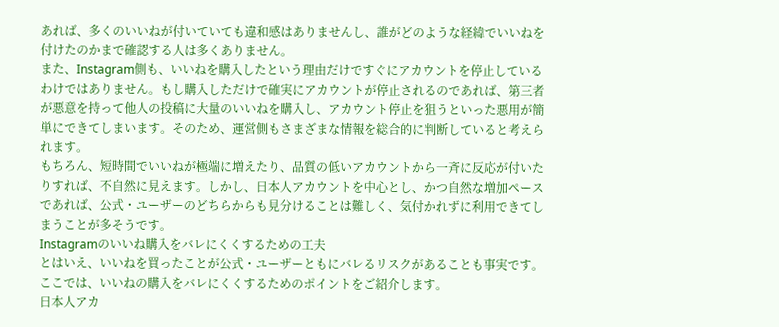あれば、多くのいいねが付いていても違和感はありませんし、誰がどのような経緯でいいねを付けたのかまで確認する人は多くありません。
また、Instagram側も、いいねを購入したという理由だけですぐにアカウントを停止しているわけではありません。もし購入しただけで確実にアカウントが停止されるのであれば、第三者が悪意を持って他人の投稿に大量のいいねを購入し、アカウント停止を狙うといった悪用が簡単にできてしまいます。そのため、運営側もさまざまな情報を総合的に判断していると考えられます。
もちろん、短時間でいいねが極端に増えたり、品質の低いアカウントから一斉に反応が付いたりすれば、不自然に見えます。しかし、日本人アカウントを中心とし、かつ自然な増加ペースであれば、公式・ユーザーのどちらからも見分けることは難しく、気付かれずに利用できてしまうことが多そうです。
Instagramのいいね購入をバレにくくするための工夫
とはいえ、いいねを買ったことが公式・ユーザーともにバレるリスクがあることも事実です。ここでは、いいねの購入をバレにくくするためのポイントをご紹介します。
日本人アカ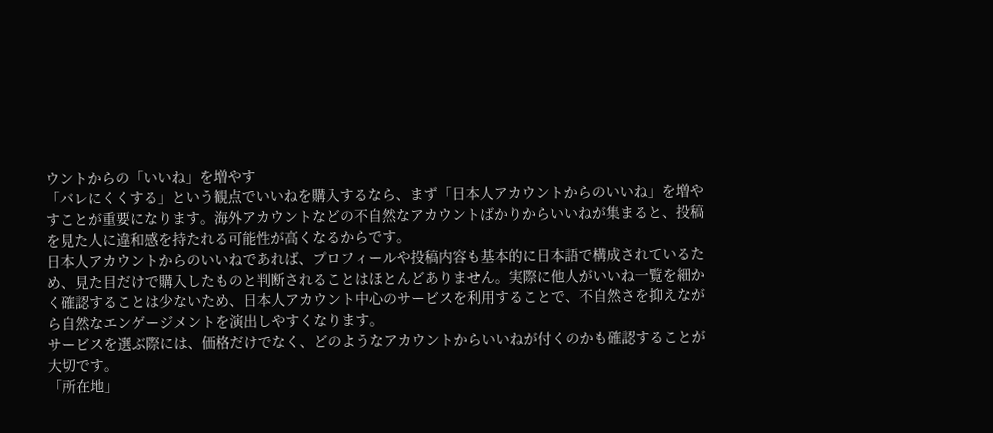ウントからの「いいね」を増やす
「バレにくくする」という観点でいいねを購入するなら、まず「日本人アカウントからのいいね」を増やすことが重要になります。海外アカウントなどの不自然なアカウントばかりからいいねが集まると、投稿を見た人に違和感を持たれる可能性が高くなるからです。
日本人アカウントからのいいねであれば、プロフィールや投稿内容も基本的に日本語で構成されているため、見た目だけで購入したものと判断されることはほとんどありません。実際に他人がいいね一覧を細かく確認することは少ないため、日本人アカウント中心のサービスを利用することで、不自然さを抑えながら自然なエンゲージメントを演出しやすくなります。
サービスを選ぶ際には、価格だけでなく、どのようなアカウントからいいねが付くのかも確認することが大切です。
「所在地」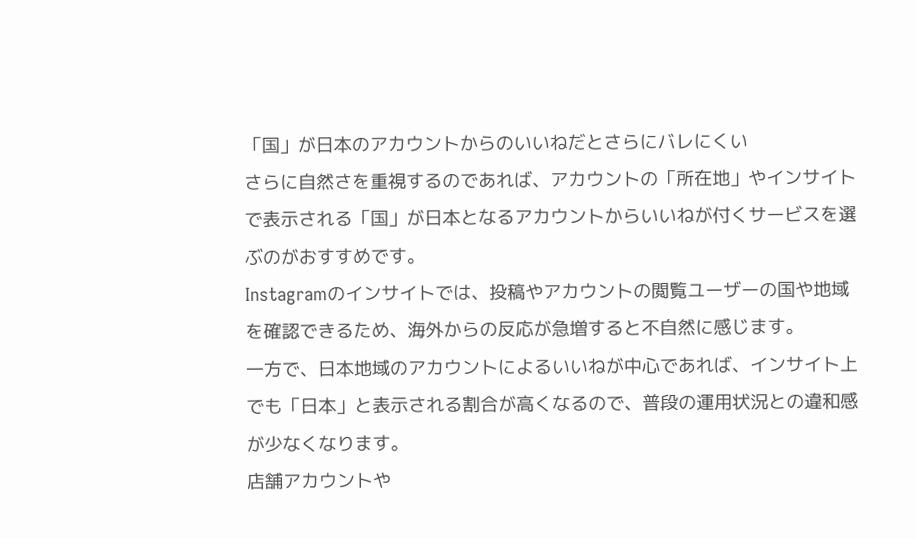「国」が日本のアカウントからのいいねだとさらにバレにくい
さらに自然さを重視するのであれば、アカウントの「所在地」やインサイトで表示される「国」が日本となるアカウントからいいねが付くサービスを選ぶのがおすすめです。
Instagramのインサイトでは、投稿やアカウントの閲覧ユーザーの国や地域を確認できるため、海外からの反応が急増すると不自然に感じます。
一方で、日本地域のアカウントによるいいねが中心であれば、インサイト上でも「日本」と表示される割合が高くなるので、普段の運用状況との違和感が少なくなります。
店舗アカウントや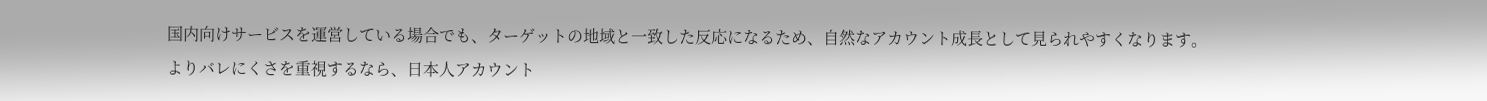国内向けサービスを運営している場合でも、ターゲットの地域と一致した反応になるため、自然なアカウント成長として見られやすくなります。
よりバレにくさを重視するなら、日本人アカウント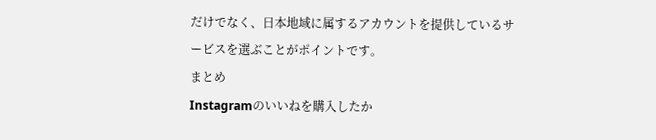だけでなく、日本地域に属するアカウントを提供しているサービスを選ぶことがポイントです。
まとめ
Instagramのいいねを購入したか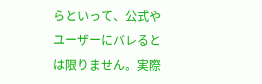らといって、公式やユーザーにバレるとは限りません。実際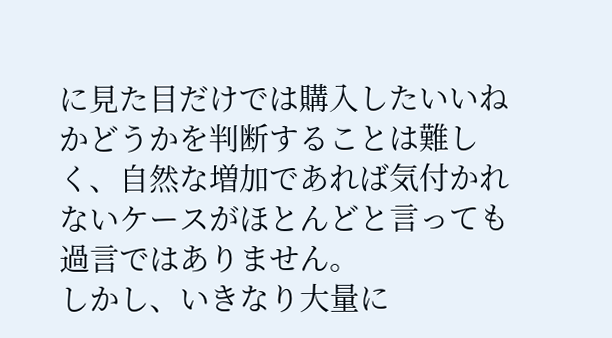に見た目だけでは購入したいいねかどうかを判断することは難しく、自然な増加であれば気付かれないケースがほとんどと言っても過言ではありません。
しかし、いきなり大量に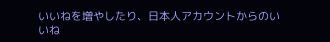いいねを増やしたり、日本人アカウントからのいいね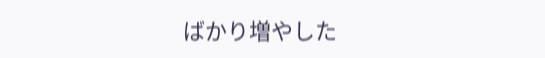ばかり増やした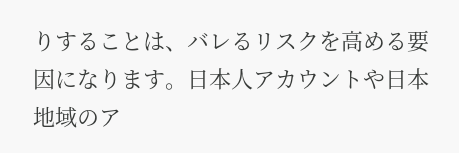りすることは、バレるリスクを高める要因になります。日本人アカウントや日本地域のア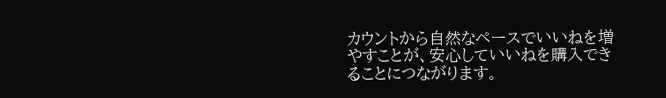カウントから自然なペースでいいねを増やすことが、安心していいねを購入できることにつながります。